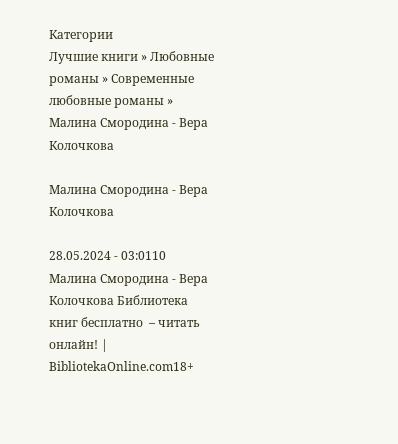Категории
Лучшие книги » Любовные романы » Современные любовные романы » Малина Смородина - Вера Колочкова

Малина Смородина - Вера Колочкова

28.05.2024 - 03:0110
Малина Смородина - Вера Колочкова Библиотека книг бесплатно  – читать онлайн! | BibliotekaOnline.com18+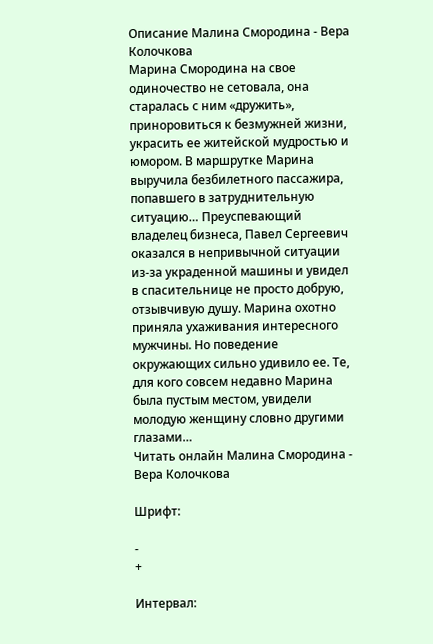Описание Малина Смородина - Вера Колочкова
Марина Смородина на свое одиночество не сетовала, она старалась с ним «дружить», приноровиться к безмужней жизни, украсить ее житейской мудростью и юмором. В маршрутке Марина выручила безбилетного пассажира, попавшего в затруднительную ситуацию… Преуспевающий владелец бизнеса, Павел Сергеевич оказался в непривычной ситуации из-за украденной машины и увидел в спасительнице не просто добрую, отзывчивую душу. Марина охотно приняла ухаживания интересного мужчины. Но поведение окружающих сильно удивило ее. Те, для кого совсем недавно Марина была пустым местом, увидели молодую женщину словно другими глазами…
Читать онлайн Малина Смородина - Вера Колочкова

Шрифт:

-
+

Интервал: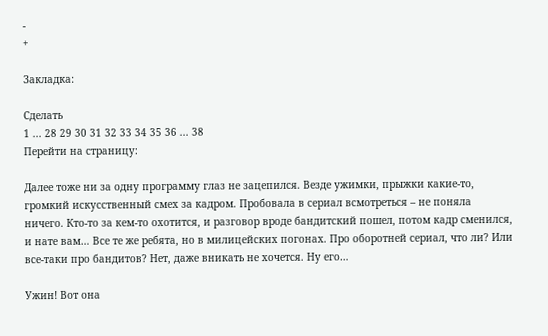-
+

Закладка:

Сделать
1 ... 28 29 30 31 32 33 34 35 36 ... 38
Перейти на страницу:

Далее тоже ни за одну программу глаз не зацепился. Везде ужимки, прыжки какие-то, громкий искусственный смех за кадром. Пробовала в сериал всмотреться – не поняла ничего. Кто-то за кем-то охотится, и разговор вроде бандитский пошел, потом кадр сменился, и нате вам… Все те же ребята, но в милицейских погонах. Про оборотней сериал, что ли? Или все-таки про бандитов? Нет, даже вникать не хочется. Ну его…

Ужин! Вот она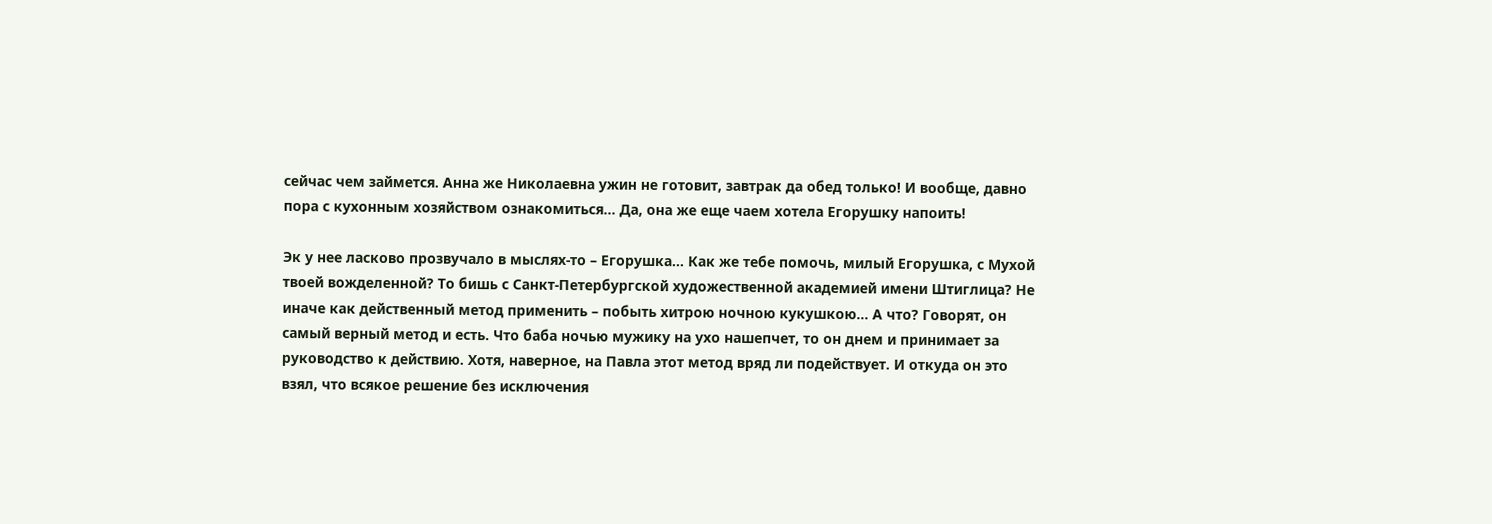сейчас чем займется. Анна же Николаевна ужин не готовит, завтрак да обед только! И вообще, давно пора с кухонным хозяйством ознакомиться… Да, она же еще чаем хотела Егорушку напоить!

Эк у нее ласково прозвучало в мыслях-то – Егорушка… Как же тебе помочь, милый Егорушка, с Мухой твоей вожделенной? То бишь с Санкт-Петербургской художественной академией имени Штиглица? Не иначе как действенный метод применить – побыть хитрою ночною кукушкою… А что? Говорят, он самый верный метод и есть. Что баба ночью мужику на ухо нашепчет, то он днем и принимает за руководство к действию. Хотя, наверное, на Павла этот метод вряд ли подействует. И откуда он это взял, что всякое решение без исключения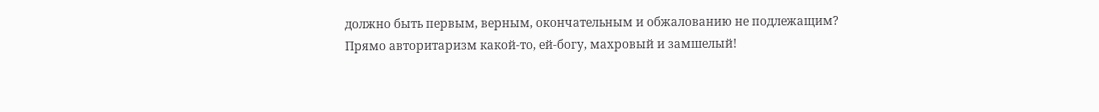должно быть первым, верным, окончательным и обжалованию не подлежащим? Прямо авторитаризм какой-то, ей-богу, махровый и замшелый!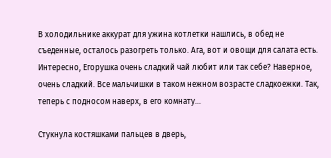В холодильнике аккурат для ужина котлетки нашлись, в обед не съеденные, осталось разогреть только. Ага, вот и овощи для салата есть. Интересно, Егорушка очень сладкий чай любит или так себе? Наверное, очень сладкий. Все мальчишки в таком нежном возрасте сладкоежки. Так, теперь с подносом наверх, в его комнату…

Стукнула костяшками пальцев в дверь,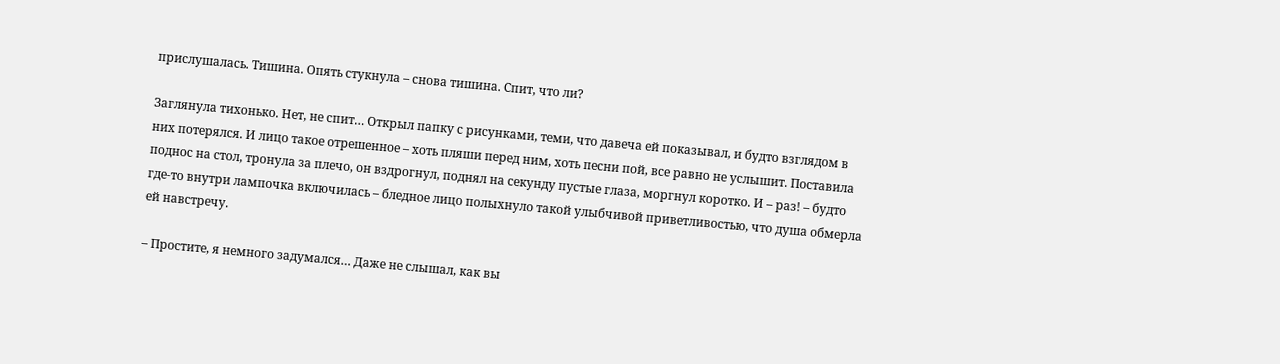прислушалась. Тишина. Опять стукнула – снова тишина. Спит, что ли?

Заглянула тихонько. Нет, не спит… Открыл папку с рисунками, теми, что давеча ей показывал, и будто взглядом в них потерялся. И лицо такое отрешенное – хоть пляши перед ним, хоть песни пой, все равно не услышит. Поставила поднос на стол, тронула за плечо, он вздрогнул, поднял на секунду пустые глаза, моргнул коротко. И – раз! – будто где-то внутри лампочка включилась – бледное лицо полыхнуло такой улыбчивой приветливостью, что душа обмерла ей навстречу.

– Простите, я немного задумался… Даже не слышал, как вы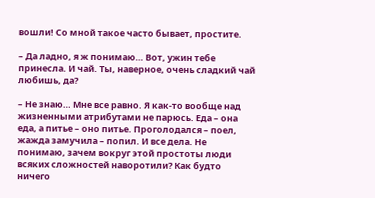вошли! Со мной такое часто бывает, простите.

– Да ладно, я ж понимаю… Вот, ужин тебе принесла. И чай. Ты, наверное, очень сладкий чай любишь, да?

– Не знаю… Мне все равно. Я как-то вообще над жизненными атрибутами не парюсь. Еда – она еда, а питье – оно питье. Проголодался – поел, жажда замучила – попил. И все дела. Не понимаю, зачем вокруг этой простоты люди всяких сложностей наворотили? Как будто ничего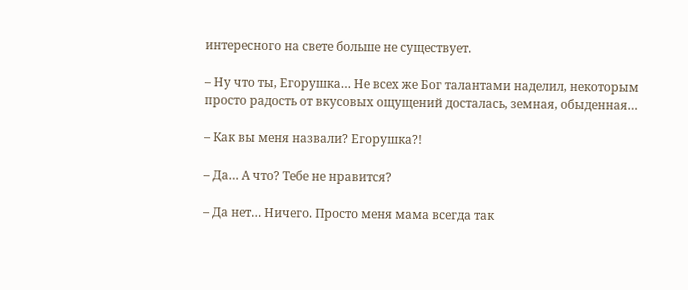интересного на свете больше не существует.

– Ну что ты, Егорушка… Не всех же Бог талантами наделил, некоторым просто радость от вкусовых ощущений досталась, земная, обыденная…

– Как вы меня назвали? Егорушка?!

– Да… А что? Тебе не нравится?

– Да нет… Ничего. Просто меня мама всегда так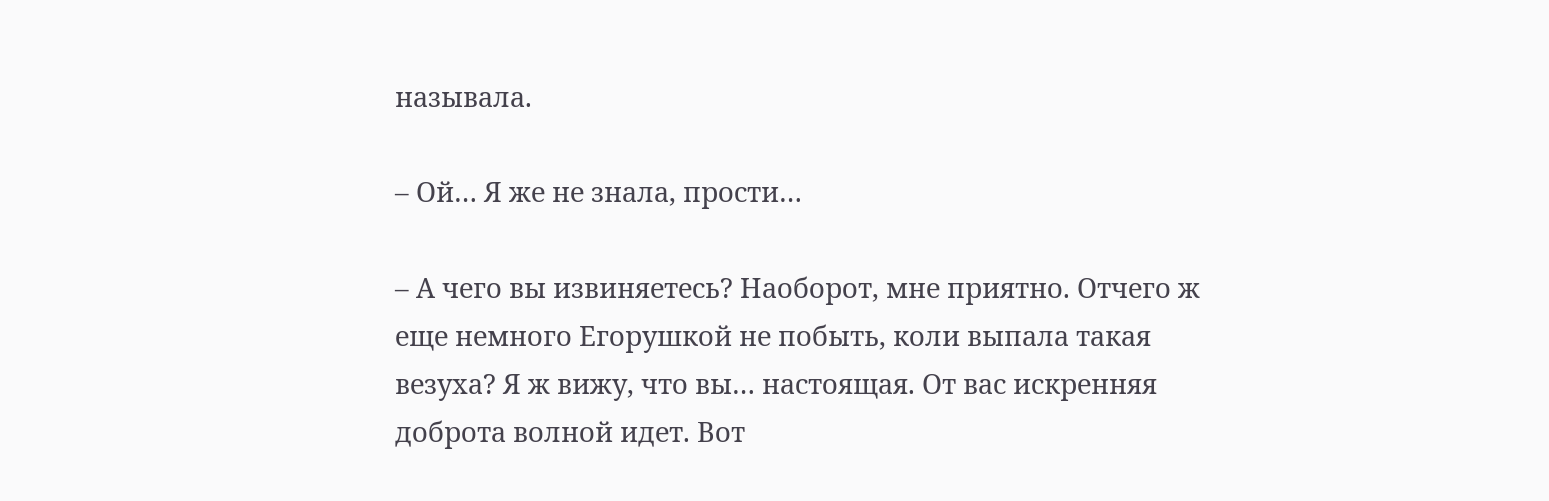называла.

– Ой… Я же не знала, прости…

– А чего вы извиняетесь? Наоборот, мне приятно. Отчего ж еще немного Егорушкой не побыть, коли выпала такая везуха? Я ж вижу, что вы… настоящая. От вас искренняя доброта волной идет. Вот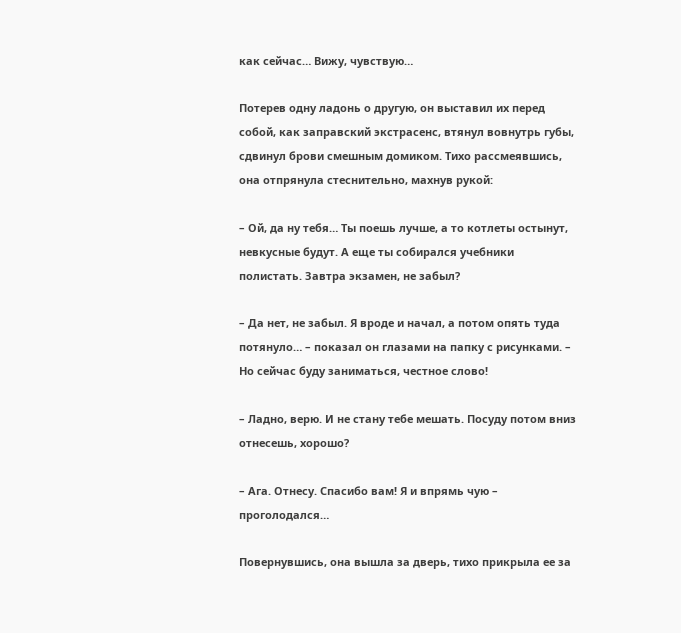как сейчас… Вижу, чувствую…

Потерев одну ладонь о другую, он выставил их перед собой, как заправский экстрасенс, втянул вовнутрь губы, сдвинул брови смешным домиком. Тихо рассмеявшись, она отпрянула стеснительно, махнув рукой:

– Ой, да ну тебя… Ты поешь лучше, а то котлеты остынут, невкусные будут. А еще ты собирался учебники полистать. Завтра экзамен, не забыл?

– Да нет, не забыл. Я вроде и начал, а потом опять туда потянуло… – показал он глазами на папку с рисунками. – Но сейчас буду заниматься, честное слово!

– Ладно, верю. И не стану тебе мешать. Посуду потом вниз отнесешь, хорошо?

– Ага. Отнесу. Спасибо вам! Я и впрямь чую – проголодался…

Повернувшись, она вышла за дверь, тихо прикрыла ее за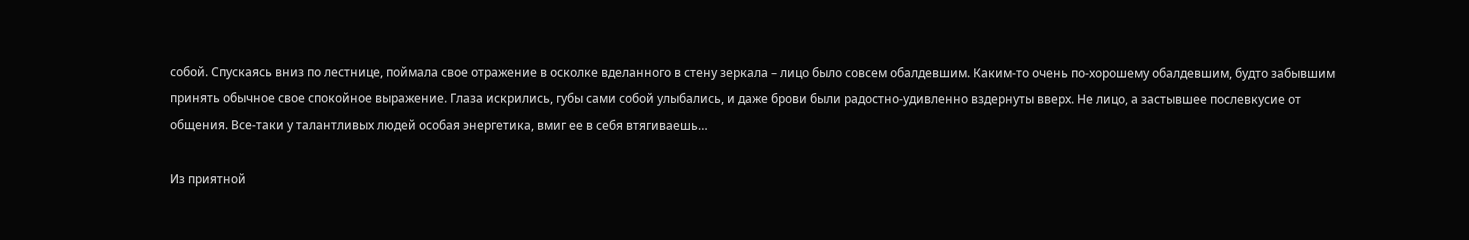собой. Спускаясь вниз по лестнице, поймала свое отражение в осколке вделанного в стену зеркала – лицо было совсем обалдевшим. Каким-то очень по-хорошему обалдевшим, будто забывшим принять обычное свое спокойное выражение. Глаза искрились, губы сами собой улыбались, и даже брови были радостно-удивленно вздернуты вверх. Не лицо, а застывшее послевкусие от общения. Все-таки у талантливых людей особая энергетика, вмиг ее в себя втягиваешь…

Из приятной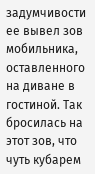задумчивости ее вывел зов мобильника, оставленного на диване в гостиной. Так бросилась на этот зов, что чуть кубарем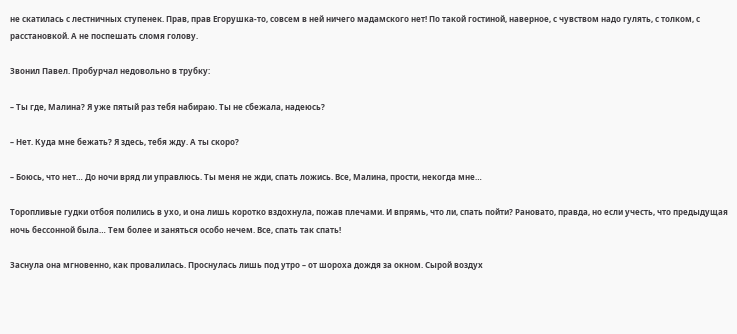не скатилась с лестничных ступенек. Прав, прав Егорушка-то, совсем в ней ничего мадамского нет! По такой гостиной, наверное, с чувством надо гулять, с толком, с расстановкой. А не поспешать сломя голову.

Звонил Павел. Пробурчал недовольно в трубку:

– Ты где, Малина? Я уже пятый раз тебя набираю. Ты не сбежала, надеюсь?

– Нет. Куда мне бежать? Я здесь, тебя жду. А ты скоро?

– Боюсь, что нет… До ночи вряд ли управлюсь. Ты меня не жди, спать ложись. Все, Малина, прости, некогда мне…

Торопливые гудки отбоя полились в ухо, и она лишь коротко вздохнула, пожав плечами. И впрямь, что ли, спать пойти? Рановато, правда, но если учесть, что предыдущая ночь бессонной была… Тем более и заняться особо нечем. Все, спать так спать!

Заснула она мгновенно, как провалилась. Проснулась лишь под утро – от шороха дождя за окном. Сырой воздух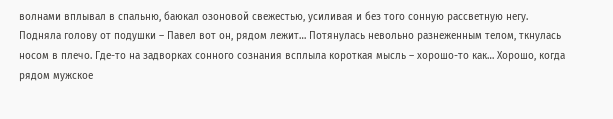волнами вплывал в спальню, баюкал озоновой свежестью, усиливая и без того сонную рассветную негу. Подняла голову от подушки – Павел вот он, рядом лежит… Потянулась невольно разнеженным телом, ткнулась носом в плечо. Где-то на задворках сонного сознания всплыла короткая мысль – хорошо-то как… Хорошо, когда рядом мужское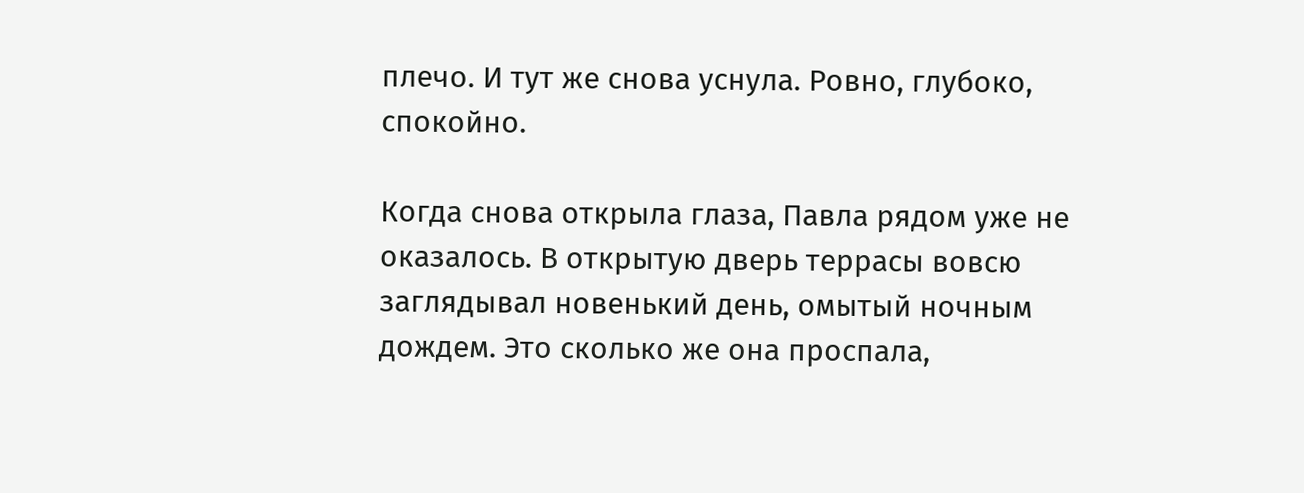плечо. И тут же снова уснула. Ровно, глубоко, спокойно.

Когда снова открыла глаза, Павла рядом уже не оказалось. В открытую дверь террасы вовсю заглядывал новенький день, омытый ночным дождем. Это сколько же она проспала,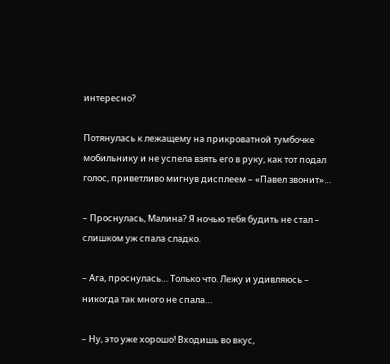интересно?

Потянулась к лежащему на прикроватной тумбочке мобильнику и не успела взять его в руку, как тот подал голос, приветливо мигнув дисплеем – «Павел звонит»…

– Проснулась, Малина? Я ночью тебя будить не стал – слишком уж спала сладко.

– Ага, проснулась… Только что. Лежу и удивляюсь – никогда так много не спала…

– Ну, это уже хорошо! Входишь во вкус,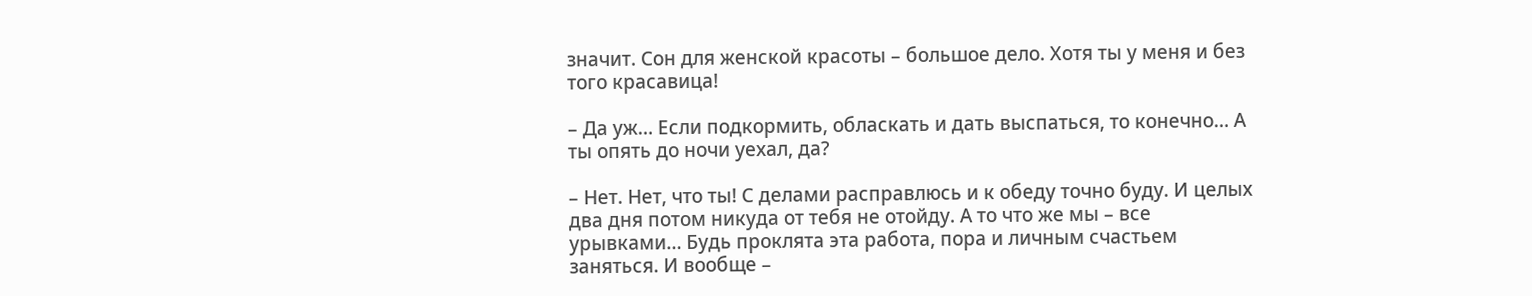значит. Сон для женской красоты – большое дело. Хотя ты у меня и без того красавица!

– Да уж… Если подкормить, обласкать и дать выспаться, то конечно… А ты опять до ночи уехал, да?

– Нет. Нет, что ты! С делами расправлюсь и к обеду точно буду. И целых два дня потом никуда от тебя не отойду. А то что же мы – все урывками… Будь проклята эта работа, пора и личным счастьем заняться. И вообще –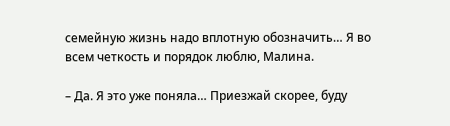семейную жизнь надо вплотную обозначить… Я во всем четкость и порядок люблю, Малина.

– Да. Я это уже поняла… Приезжай скорее, буду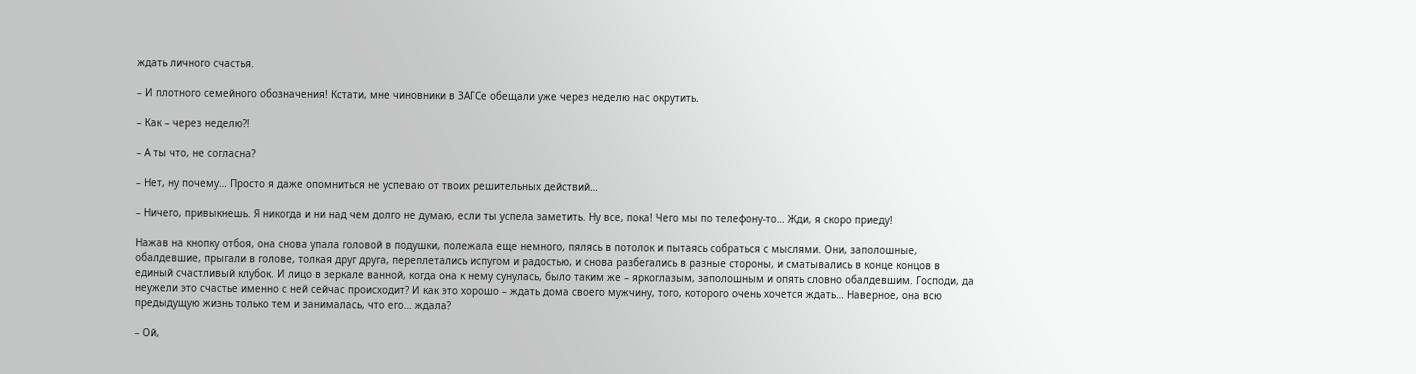ждать личного счастья.

– И плотного семейного обозначения! Кстати, мне чиновники в ЗАГСе обещали уже через неделю нас окрутить.

– Как – через неделю?!

– А ты что, не согласна?

– Нет, ну почему… Просто я даже опомниться не успеваю от твоих решительных действий…

– Ничего, привыкнешь. Я никогда и ни над чем долго не думаю, если ты успела заметить. Ну все, пока! Чего мы по телефону-то… Жди, я скоро приеду!

Нажав на кнопку отбоя, она снова упала головой в подушки, полежала еще немного, пялясь в потолок и пытаясь собраться с мыслями. Они, заполошные, обалдевшие, прыгали в голове, толкая друг друга, переплетались испугом и радостью, и снова разбегались в разные стороны, и сматывались в конце концов в единый счастливый клубок. И лицо в зеркале ванной, когда она к нему сунулась, было таким же – яркоглазым, заполошным и опять словно обалдевшим. Господи, да неужели это счастье именно с ней сейчас происходит? И как это хорошо – ждать дома своего мужчину, того, которого очень хочется ждать… Наверное, она всю предыдущую жизнь только тем и занималась, что его… ждала?

– Ой,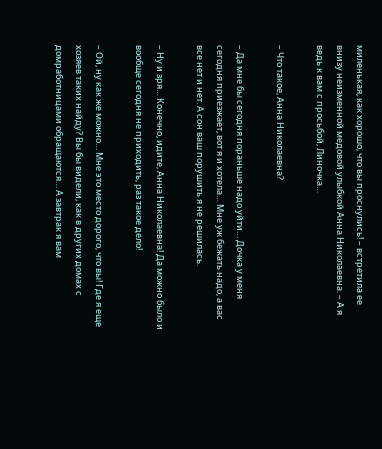миленькая, как хорошо, что вы проснулись! – встретила ее внизу неизменной медовой улыбкой Анна Николаевна. – А я ведь к вам с просьбой, Линочка…

– Что такое, Анна Николаевна?

– Да мне бы сегодня пораньше надо уйти… Дочка у меня сегодня приезжает, вот я и хотела… Мне уж бежать надо, а вас все нет и нет. А сон ваш порушить я не решилась.

– Ну и зря… Конечно, идите, Анна Николаевна! Да можно было и вообще сегодня не приходить, раз такое дело!

– Ой, ну как же можно… Мне это место дорого, что вы! Где я еще хозяев таких найду? Вы бы видели, как в других домах с домработницами обращаются… А завтрак я вам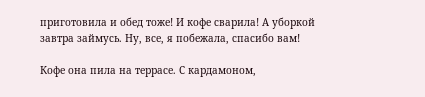приготовила и обед тоже! И кофе сварила! А уборкой завтра займусь. Ну, все, я побежала, спасибо вам!

Кофе она пила на террасе. С кардамоном,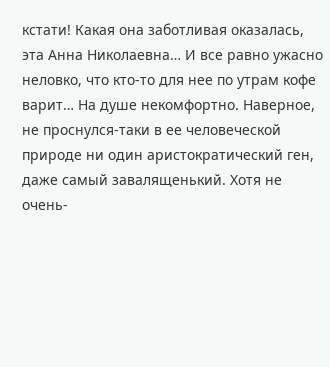кстати! Какая она заботливая оказалась, эта Анна Николаевна… И все равно ужасно неловко, что кто-то для нее по утрам кофе варит… На душе некомфортно. Наверное, не проснулся-таки в ее человеческой природе ни один аристократический ген, даже самый завалященький. Хотя не очень-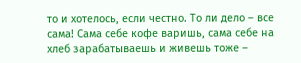то и хотелось, если честно. То ли дело – все сама! Сама себе кофе варишь, сама себе на хлеб зарабатываешь и живешь тоже –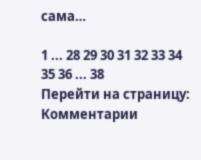сама…

1 ... 28 29 30 31 32 33 34 35 36 ... 38
Перейти на страницу:
Комментарии